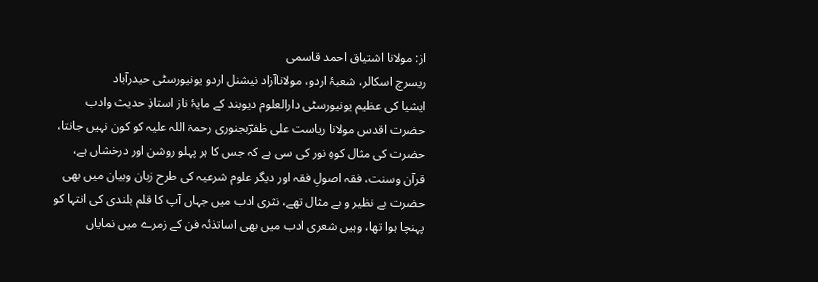از: مولانا اشتیاق احمد قاسمی
ریسرچ اسکالر، شعبۂ اردو، مولاناآزاد نیشنل اردو یونیورسٹی حیدرآباد
ایشیا کی عظیم یونیورسٹی دارالعلوم دیوبند کے مایۂ ناز استاذِ حدیث وادب حضرت اقدس مولانا ریاست علی ظفرؔبجنوری رحمۃ اللہ علیہ کو کون نہیں جانتا، حضرت کی مثال کوہِ نور کی سی ہے کہ جس کا ہر پہلو روشن اور درخشاں ہے، قرآن وسنت، فقہ اصولِ فقہ اور دیگر علوم شرعیہ کی طرح زبان وبیان میں بھی حضرت بے نظیر و بے مثال تھے، نثری ادب میں جہاں آپ کا قلم بلندی کی انتہا کو پہنچا ہوا تھا، وہیں شعری ادب میں بھی اساتذئہ فن کے زمرے میں نمایاں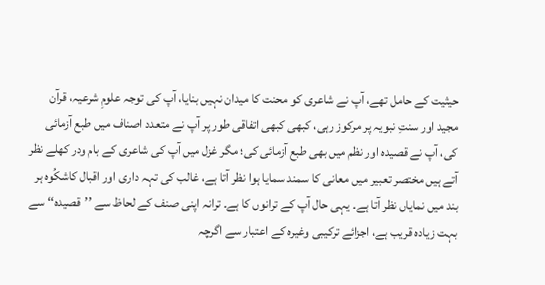حیثیت کے حامل تھے، آپ نے شاعری کو محنت کا میدان نہیں بنایا، آپ کی توجہ علومِ شرعیہ، قرآن مجید اور سنتِ نبویہ پر مرکوز رہی، کبھی کبھی اتفاقی طور پر آپ نے متعدد اصناف میں طبع آزمائی کی، آپ نے قصیدہ اور نظم میں بھی طبع آزمائی کی؛ مگر غزل میں آپ کی شاعری کے بام ودر کھلے نظر آتے ہیں مختصر تعبیر میں معانی کا سمند سمایا ہوا نظر آتا ہے، غالب کی تہہ داری اور اقبال کاشکُوہ ہر بند میں نمایاں نظر آتا ہے۔ یہی حال آپ کے ترانوں کا ہے۔ ترانہ اپنی صنف کے لحاظ سے ’’قصیدہ‘‘ سے بہت زیادہ قریب ہے، اجزائے ترکیبی وغیرہ کے اعتبار سے اگرچہ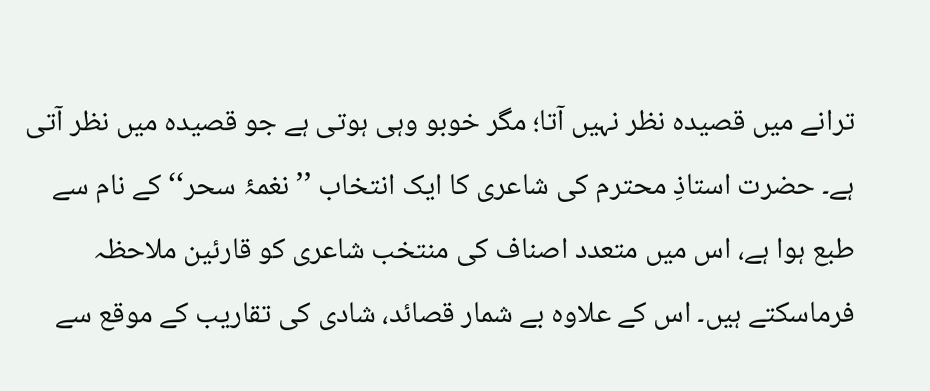ترانے میں قصیدہ نظر نہیں آتا؛ مگر خوبو وہی ہوتی ہے جو قصیدہ میں نظر آتی ہے۔ حضرت استاذِ محترم کی شاعری کا ایک انتخاب ’’نغمۂ سحر‘‘ کے نام سے طبع ہوا ہے، اس میں متعدد اصناف کی منتخب شاعری کو قارئین ملاحظہ فرماسکتے ہیں۔ اس کے علاوہ بے شمار قصائد، شادی کی تقاریب کے موقع سے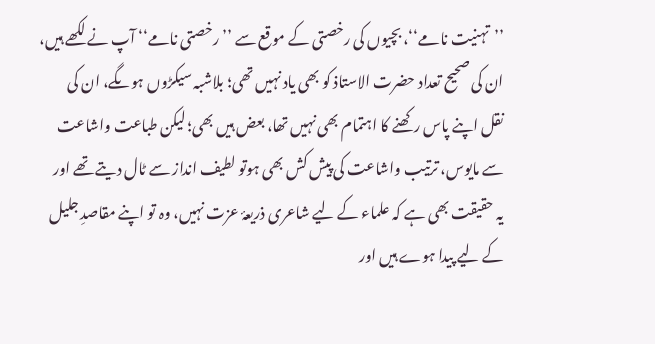’’تہنیت نامے‘‘، بچیوں کی رخصتی کے موقع سے ’’رخصتی نامے‘‘ آپ نے لکھے ہیں، ان کی صحیح تعداد حضرت الاستاذ کو بھی یاد نہیں تھی؛ بلاشبہ سیکڑوں ہوںگے، ان کی نقل اپنے پاس رکھنے کا اہتمام بھی نہیں تھا، بعض ہیں بھی؛ لیکن طباعت واشاعت سے مایوس، ترتیب واشاعت کی پیش کش بھی ہوتو لطیف انداز سے ٹال دیتے تھے اور یہ حقیقت بھی ہے کہ علماء کے لیے شاعری ذریعۂ عزت نہیں، وہ تو اپنے مقاصدِ جلیل کے لیے پیدا ہوے ہیں اور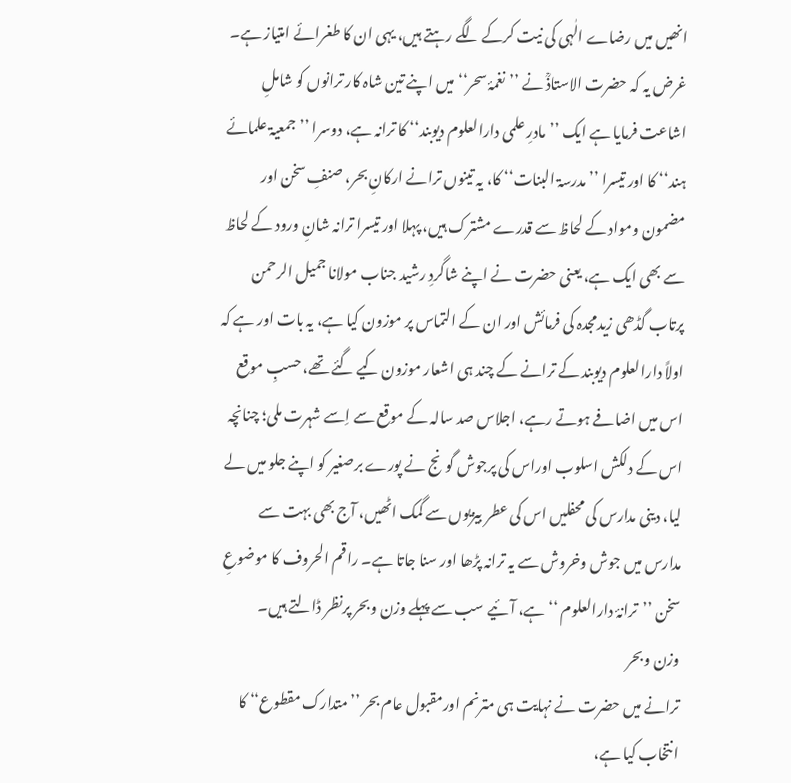انھیں میں رضاے الٰہی کی نیت کرکے لگے رہتے ہیں، یہی ان کا طغرائے امتیاز ہے۔
غرض یہ کہ حضرت الاستاذؒ نے ’’نغمۂ سحر‘‘ میں اپنے تین شاہ کار ترانوں کو شاملِ اشاعت فرمایا ہے ایک ’’مادرِ علمی دارالعلوم دیوبند‘‘ کا ترانہ ہے، دوسرا ’’جمعیۃ علمائے ہند‘‘ کا اور تیسرا ’’مدرسۃ البنات‘‘ کا، یہ تینوں ترانے ارکانِ بحر، صنفِ سخن اور مضمون ومواد کے لحاظ سے قدرے مشترک ہیں، پہلا اور تیسرا ترانہ شانِ ورود کے لحاظ سے بھی ایک ہے، یعنی حضرت نے اپنے شاگردِ رشید جناب مولانا جمیل الرحمن پرتاب گڈھی زیدمجدہ کی فرمائش اور ان کے التماس پر موزون کیا ہے، یہ بات اور ہے کہ اولاً دارالعلوم دیوبند کے ترانے کے چند ہی اشعار موزون کیے گئے تھے، حسبِ موقع اس میں اضافے ہوتے رہے، اجلاس صد سالہ کے موقع سے اِسے شہرت ملی؛ چنانچہ اس کے دلکش اسلوب اوراس کی پرجوش گونج نے پورے برصغیر کو اپنے جلو میں لے لیا، دینی مدارس کی محفلیں اس کی عطر بیزیوں سے گمک اٹھیں، آج بھی بہت سے مدارس میں جوش وخروش سے یہ ترانہ پڑھا اور سنا جاتا ہے۔ راقم الحروف کا موضوعِ سخن ’’ترانۂ دارالعلوم ‘‘ ہے، آئیے سب سے پہلے وزن وبحر پرنظر ڈالتے ہیں۔
وزن وبحر
ترانے میں حضرت نے نہایت ہی مترنم اورمقبول عام بحر ’’متدارک مقطوع‘‘ کا انتخاب کیا ہے،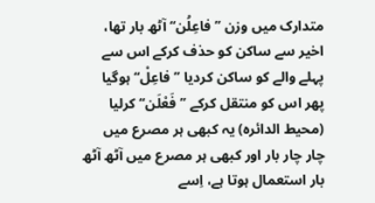متدارک میں وزن ’’فاعِلُن‘‘ آٹھ بار تھا، اخیر سے ساکن کو حذف کرکے اس سے پہلے والے کو ساکن کردیا ’’فاعِلْ‘‘ ہوگیا پھر اس کو منتقل کرکے ’’فَعْلَن‘‘ کرلیا (محیط الدائرہ) یہ کبھی ہر مصرع میں چار چار بار اور کبھی ہر مصرع میں آٹھ آٹھ بار استعمال ہوتا ہے، اِسے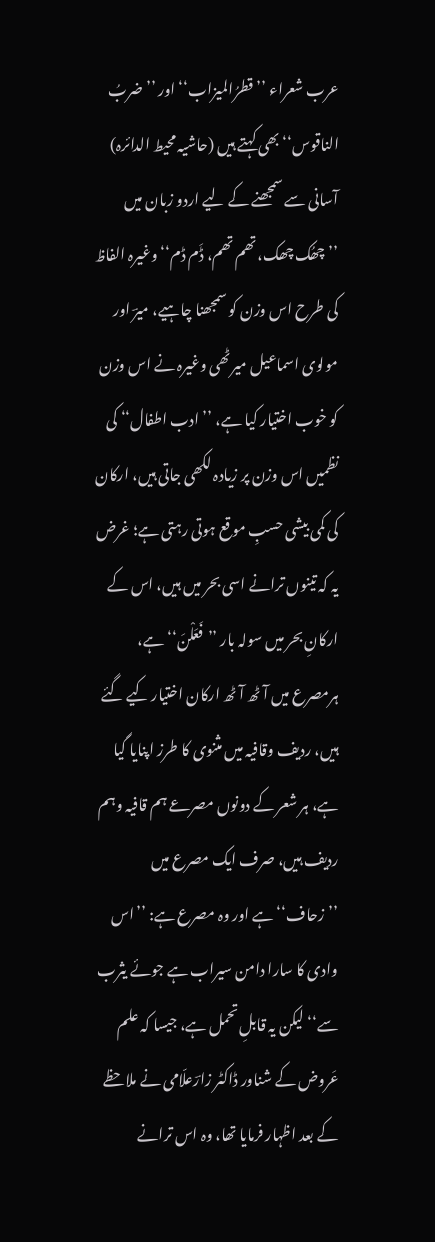عرب شعراء ’’قطرُالمیزاب‘‘ اور ’’ضربُ الناقوس‘‘ بھی کہتے ہیں (حاشیہ محیط الدائرہ) آسانی سے سمجھنے کے لیے اردو زبان میں ’’چھُک چھک، تھم تھم، ڈَم ڈم‘‘ وغیرہ الفاظ کی طرح اس وزن کو سمجھنا چاہیے، میرؔ اور مولوی اسماعیل میرٹھی وغیرہ نے اس وزن کو خوب اختیار کیا ہے، ’’ادب اطفال‘‘ کی نظمیں اس وزن پر زیادہ لکھی جاتی ہیں، ارکان کی کمی بیشی حسبِ موقع ہوتی رہتی ہے؛ غرض یہ کہ تینوں ترانے اسی بحر میں ہیں، اس کے ارکانِ بحر میں سولہ بار ’’فَعَلْنَ‘‘ ہے، ہرمصرع میں آٹھ آٹھ ارکان اختیار کیے گئے ہیں، ردیف وقافیہ میں مثنوی کا طرز اپنایا گیا ہے، ہر شعر کے دونوں مصرعے ہم قافیہ وہم ردیف ہیں، صرف ایک مصرع میں ’’زحاف‘‘ ہے اور وہ مصرع ہے: ’’اس وادی کا سارا دامن سیراب ہے جوئے یثرب سے‘‘ لیکن یہ قابلِ تحمل ہے، جیسا کہ علم عَروض کے شناور ڈاکٹر زارؔعلّامی نے ملاحظے کے بعد اظہار فرمایا تھا، وہ اس ترانے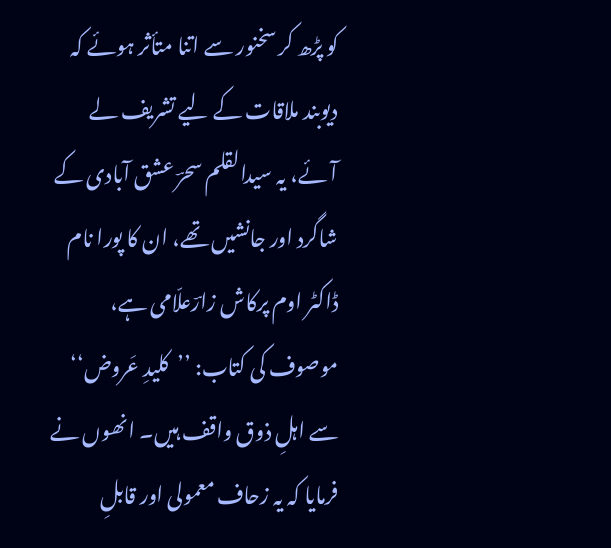کو پڑھ کر سخنور سے اتنا متأثر ہوئے کہ دیوبند ملاقات کے لیے تشریف لے آئے، یہ سیدالقلم سحرؔ عشق آبادی کے شاگرد اور جانشیں تھے، ان کا پورا نام ڈاکٹر اوم پرکاش زارؔعلّامی ہے، موصوف کی کتاب: ’’کلیدِ عَروض‘‘ سے اہلِ ذوق واقف ہیں۔ انھوں نے فرمایا کہ یہ زحاف معمولی اور قابلِ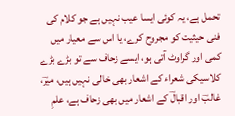تحمل ہے، یہ کوئی ایسا عیب نہیں ہے جو کلام کی فنی حیثیت کو مجروح کرے، یا اس سے معیار میں کمی اور گراوٹ آتی ہو، ایسے زحاف سے تو بڑے بڑے کلاسیکی شعراء کے اشعار بھی خالی نہیں ہیں، میرؔ، غالبؔ اور اقبالؔ کے اشعار میں بھی زحاف ہے، علمِ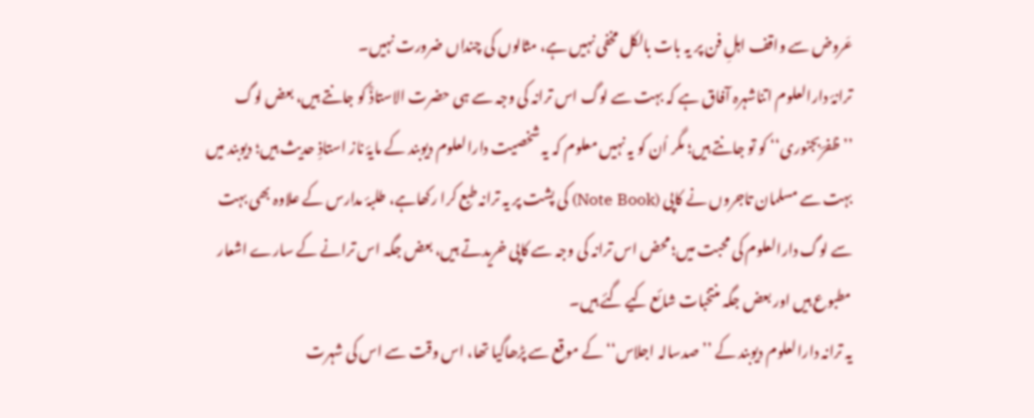عَروض سے واقف اہلِ فن پر یہ بات بالکل مخفی نہیں ہے، مثالوں کی چنداں ضرورت نہیں۔
ترانۂ دارالعلوم اتناشہرہ آفاق ہے کہ بہت سے لوگ اس ترانہ کی وجہ سے ہی حضرت الاستاذؒ کو جانتے ہیں، بعض لوگ ’’ظفرؔبجنوری‘‘ کو تو جانتے ہیں؛ مگر اُن کو یہ نہیں معلوم کہ یہ شخصیت دارالعلوم دیوبند کے مایۂ ناز استاذِ حدیث ہیں؛ دیوبند میں بہت سے مسلمان تاجروں نے کاپی (Note Book) کی پشت پر یہ ترانہ طبع کرا رکھاہے، طلبۂ مدارس کے علاوہ بھی بہت سے لوگ دارالعلوم کی محبت میں؛ محض اس ترانہ کی وجہ سے کاپی خریدتے ہیں، بعض جگہ اس ترانے کے سارے اشعار مطبوع ہیں اور بعض جگہ منتخبات شائع کیے گئے ہیں۔
یہ ترانہ دارالعلوم دیوبند کے ’’صدسالہ اجلاس‘‘ کے موقع سے پڑھاگیا تھا، اس وقت سے اس کی شہرت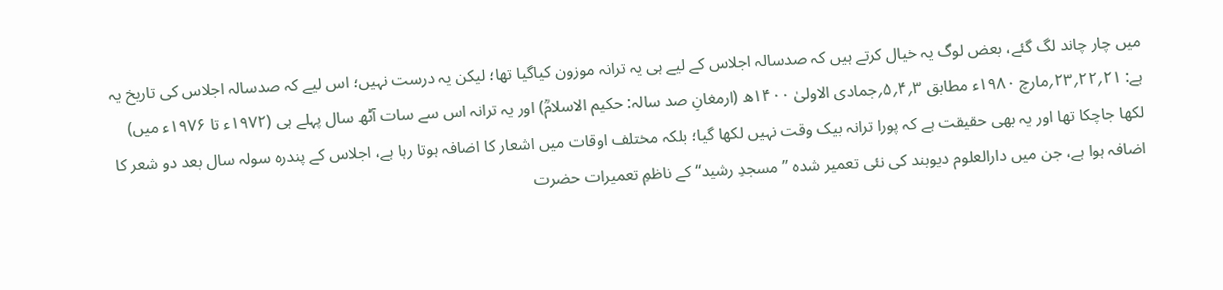میں چار چاند لگ گئے، بعض لوگ یہ خیال کرتے ہیں کہ صدسالہ اجلاس کے لیے ہی یہ ترانہ موزون کیاگیا تھا؛ لیکن یہ درست نہیں؛ اس لیے کہ صدسالہ اجلاس کی تاریخ یہ ہے: ۲۱؍۲۲؍۲۳؍مارچ ۱۹۸۰ء مطابق ۳؍۴؍۵؍جمادی الاولیٰ ۱۴۰۰ھ (ارمغانِ صد سالہ: حکیم الاسلامؒ) اور یہ ترانہ اس سے سات آٹھ سال پہلے ہی (۱۹۷۲ء تا ۱۹۷۶ء میں) لکھا جاچکا تھا اور یہ بھی حقیقت ہے کہ پورا ترانہ بیک وقت نہیں لکھا گیا؛ بلکہ مختلف اوقات میں اشعار کا اضافہ ہوتا رہا ہے، اجلاس کے پندرہ سولہ سال بعد دو شعر کا اضافہ ہوا ہے، جن میں دارالعلوم دیوبند کی نئی تعمیر شدہ ’’مسجدِ رشید‘‘ کے ناظمِ تعمیرات حضرت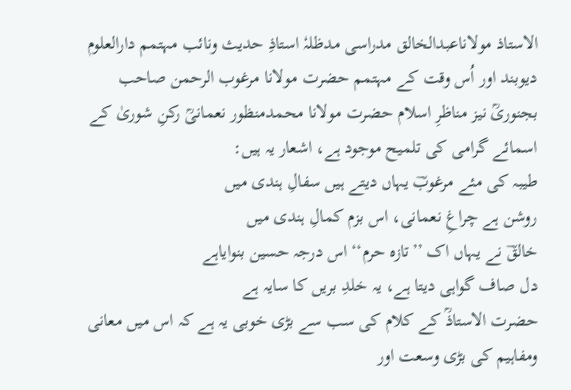الاستاذ مولاناعبدالخالق مدراسی مدظلہٗ استاذِ حدیث ونائب مہتمم دارالعلوم دیوبند اور اُس وقت کے مہتمم حضرت مولانا مرغوب الرحمن صاحب بجنوریؒ نیز مناظرِ اسلام حضرت مولانا محمدمنظور نعمانیؒ رکنِ شوریٰ کے اسمائے گرامی کی تلمیح موجود ہے، اشعار یہ ہیں:
طیبہ کی مئے مرغوبؔ یہاں دیتے ہیں سفالِ ہندی میں
روشن ہے چراغِ نعمانی، اس بزم کمالِ ہندی میں
خالقؔ نے یہاں اک ’’تازہ حرم‘‘ اس درجہ حسین بنوایاہے
دل صاف گواہی دیتا ہے، یہ خلدِ بریں کا سایہ ہے
حضرت الاستاذؒ کے کلام کی سب سے بڑی خوبی یہ ہے کہ اس میں معانی ومفاہیم کی بڑی وسعت اور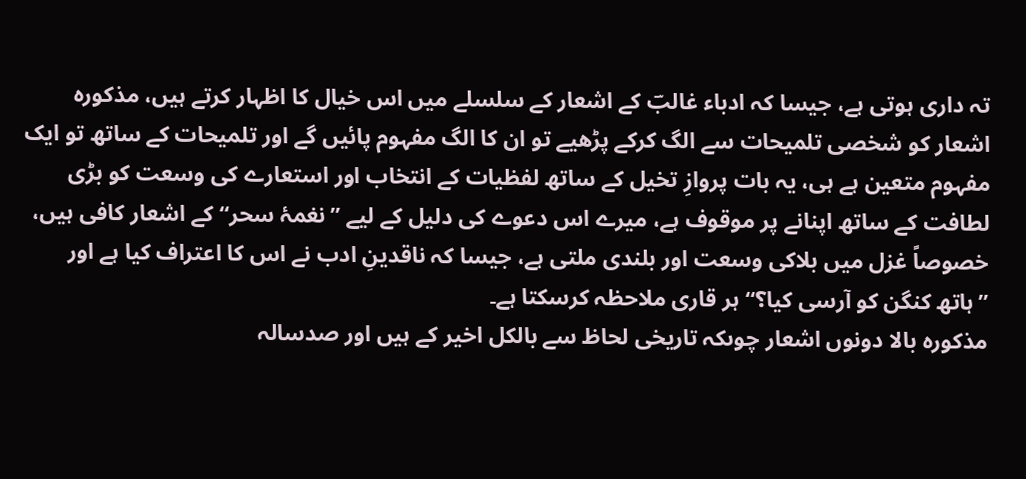تہ داری ہوتی ہے، جیسا کہ ادباء غالبؔ کے اشعار کے سلسلے میں اس خیال کا اظہار کرتے ہیں، مذکورہ اشعار کو شخصی تلمیحات سے الگ کرکے پڑھیے تو ان کا الگ مفہوم پائیں گے اور تلمیحات کے ساتھ تو ایک مفہوم متعین ہے ہی، یہ بات پروازِ تخیل کے ساتھ لفظیات کے انتخاب اور استعارے کی وسعت کو بڑی لطافت کے ساتھ اپنانے پر موقوف ہے، میرے اس دعوے کی دلیل کے لیے ’’نغمۂ سحر‘‘ کے اشعار کافی ہیں، خصوصاً غزل میں بلاکی وسعت اور بلندی ملتی ہے، جیسا کہ ناقدینِ ادب نے اس کا اعتراف کیا ہے اور ’’ہاتھ کنگن کو آرسی کیا؟‘‘ ہر قاری ملاحظہ کرسکتا ہے۔
مذکورہ بالا دونوں اشعار چوںکہ تاریخی لحاظ سے بالکل اخیر کے ہیں اور صدسالہ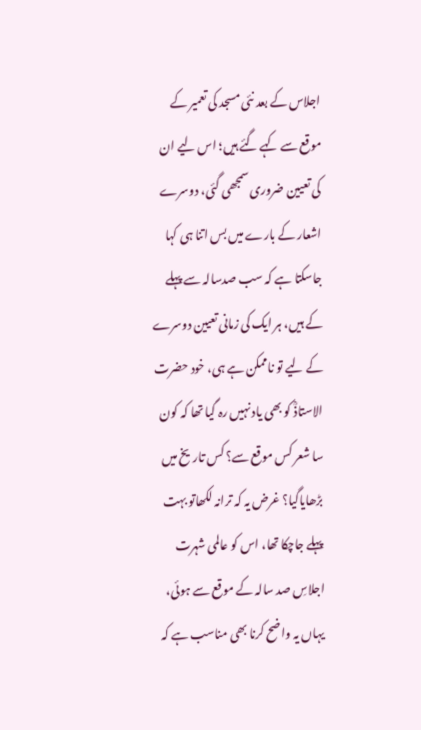اجلاس کے بعد نئی مسجد کی تعمیر کے موقع سے کہے گئے ہیں؛ اس لیے ان کی تعیین ضروری سمجھی گئی، دوسرے اشعار کے بارے میں بس اتنا ہی کہا جاسکتا ہے کہ سب صدسالہ سے پہلے کے ہیں، ہر ایک کی زمانی تعیین دوسرے کے لیے تو ناممکن ہے ہی، خود حضرت الاستاذؒ کو بھی یاد نہیں رہ گیا تھا کہ کون سا شعر کس موقع سے؟ کس تاریخ میں بڑھایاگیا؟ غرض یہ کہ ترانہ لکھاتو بہت پہلے جاچکا تھا، اس کو عالمی شہرت اجلاسِ صد سالہ کے موقع سے ہوئی، یہاں یہ واضح کرنا بھی مناسب ہے کہ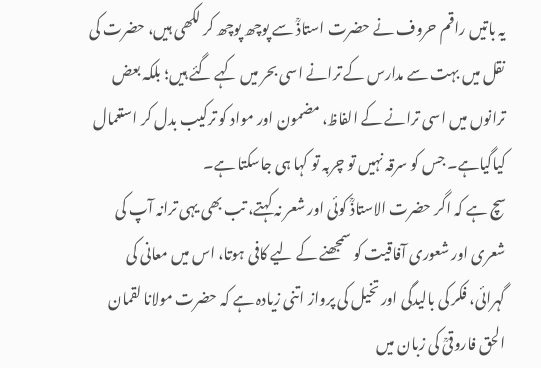یہ باتیں راقم حروف نے حضرت استاذؒ سے پوچھ پوچھ کر لکھی ہیں، حضرت کی نقل میں بہت سے مدارس کے ترانے اسی بحر میں کہے گئے ہیں؛ بلکہ بعض ترانوں میں اسی ترانے کے الفاظ، مضمون اور مواد کو ترکیب بدل کر استعمال کیاگیاہے۔ جس کو سرقہ نہیں تو چربہ تو کہا ہی جاسکتا ہے۔
سچ ہے کہ اگر حضرت الاستاذؒ کوئی اور شعر نہ کہتے، تب بھی یہی ترانہ آپ کی شعری اور شعوری آفاقیت کو سمجھنے کے لیے کافی ہوتا، اس میں معانی کی گہرائی، فکر کی بالیدگی اور تخیل کی پرواز اتنی زیادہ ہے کہ حضرت مولانا لقمان الحق فاروقیؒ کی زبان میں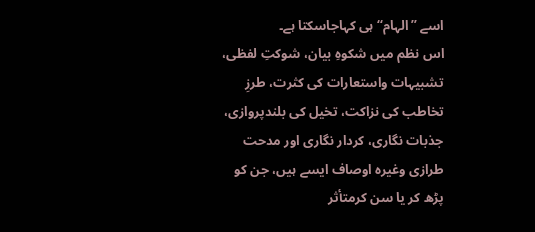اسے ’’الہام‘‘ ہی کہاجاسکتا ہے۔
اس نظم میں شکوہِ بیان، شوکتِ لفظی، تشبیہات واستعارات کی کثرت، طرزِ تخاطب کی نزاکت، تخیل کی بلندپروازی، جذبات نگاری، کردار نگاری اور مدحت طرازی وغیرہ اوصاف ایسے ہیں، جن کو پڑھ کر یا سن کرمتأثر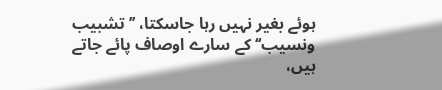ہوئے بغیر نہیں رہا جاسکتا، ’’تشبیب ونسیب‘‘ کے سارے اوصاف پائے جاتے ہیں،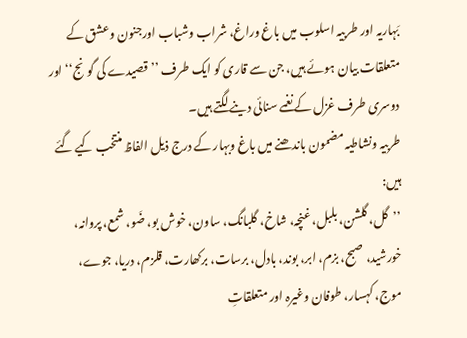بَہاریہ اور طربیہ اسلوب میں باغ وراغ، شراب وشباب اورجنون وعشق کے متعلقات بیان ہوئے ہیں، جن سے قاری کو ایک طرف ’’قصیدے کی گونج‘‘ اور دوسری طرف غزل کے نغمے سنائی دینے لگتے ہیں۔
طربیہ ونشاطیہ مضمون باندھنے میں باغ وبہار کے درج ذیل الفاظ منتخب کیے گئے ہیں:
’’گل، گلشن، بلبل، غنچہ، شاخ، گلبانگ، ساون، خوش بو، ضَو، شمع، پروانہ، خورشید، صبح، بزم، ابر، بوند، بادل، برسات، برکھارت، قلزم، دریا، جوے، موج، کہسار، طوفان وغیرہ اور متعلقاتِ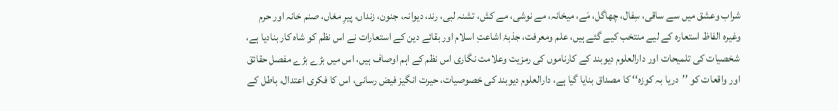شراب وعشق میں سے ساقی، سِفال، چھاگل، مَے، میخانہ، مے نوشی، مے کش، تشنہ لبی، رند، دیوانہ، جنون، زنداں، پیرِ مغاں، صنم خانہ اور حرم وغیرہ الفاظ استعارہ کے لیے منتخب کیے گئے ہیں، علم ومعرفت، جذبۂ اشاعتِ اسلام اور بقائے دین کے استعارات نے اس نظم کو شاہ کار بنادیا ہے، شخصیات کی تلمیحات اور دارالعلوم دیوبند کے کارناموں کی رمزیت وعلامت نگاری اس نظم کے اہم اوصاف ہیں، اس میں بڑے بڑے مفصل حقائق اور واقعات کو ’’دریا بہ کوزہ‘‘ کا مصداق بنایا گیا ہے، دارالعلوم دیوبند کی خصوصیات، حیرت انگیز فیض رسانی، اس کا فکری اعتدال، باطل کے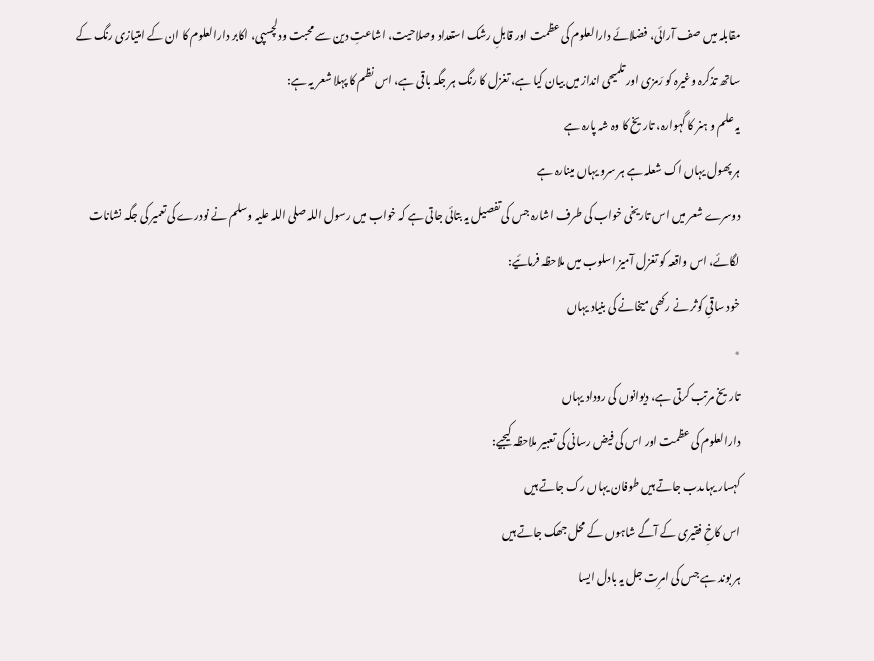مقابلہ میں صف آرائی، فضلائے دارالعلوم کی عظمت اور قابلِ رشک استعداد وصلاحیت، اشاعتِ دین سے محبت ودلچسپی، اکابر دارالعلوم کا ان کے امتیازی رنگ کے ساتھ تذکرہ وغیرہ کو رَمزی اور تلمیحی انداز میں بیان کیا ہے، تغزل کا رنگ ہر جگہ باقی ہے، اس نظم کا پہلا شعر یہ ہے:
یہ علم و ہنر کا گہوارہ، تاریخ کا وہ شہ پارہ ہے
ہر پھول یہاں اک شعلہ ہے ہر سرو یہاں مینارہ ہے
دوسرے شعر میں اس تاریخی خواب کی طرف اشارہ جس کی تفصیل یہ بتائی جاتی ہے کہ خواب میں رسول اللہ صلی اللہ علیہ وسلم نے نودرے کی تعمیر کی جگہ نشانات لگائے، اس واقعہ کو تغزل آمیز اسلوب میں ملاحظہ فرمائیے:
خود ساقیِ کوثر نے رکھی میخانے کی بنیاد یہاں
٭
تاریخ مرتب کرتی ہے، دیوانوں کی روداد یہاں
دارالعلوم کی عظمت اور اس کی فیض رسانی کی تعبیر ملاحظہ کیجیے:
کہسار یہاںدب جاتے ہیں طوفان یہاں رک جاتے ہیں
اس کاخِ فقیری کے آگے شاہوں کے محل جھک جاتے ہیں
ہر بوند ہے جس کی امرِت جل یہ بادل ایسا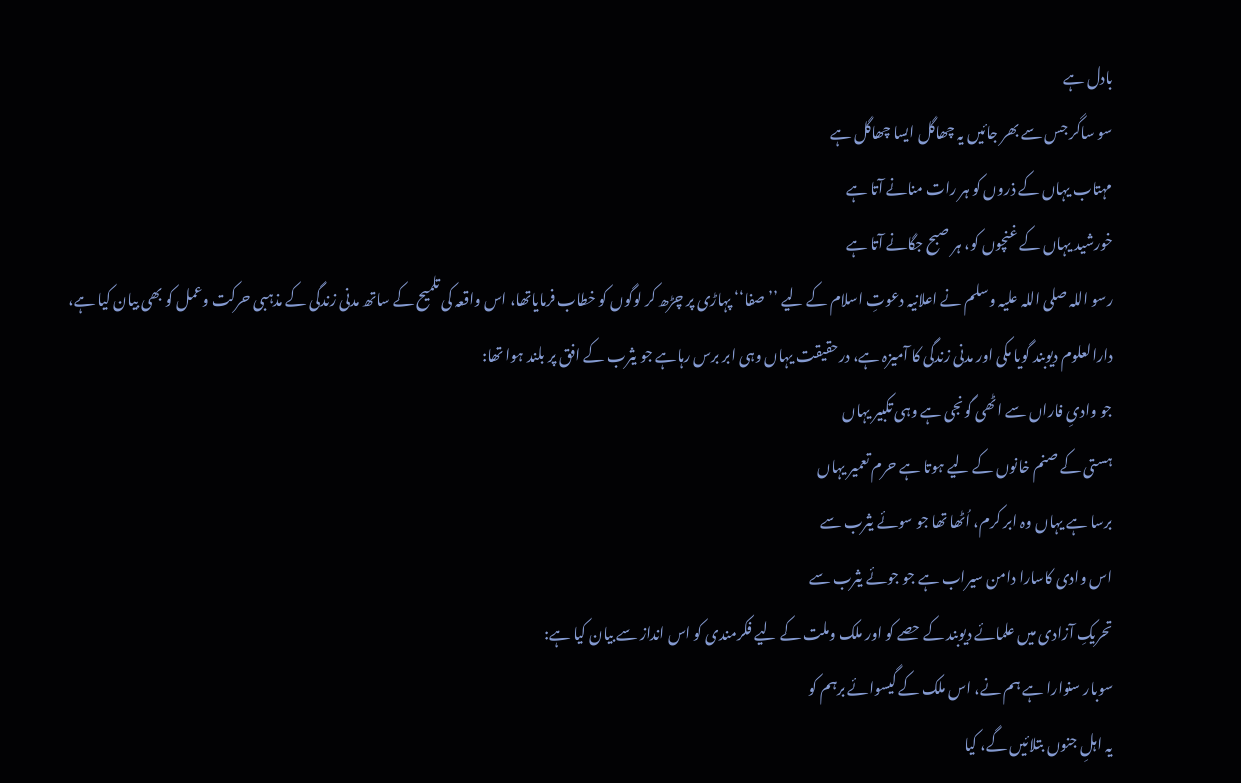بادل ہے
سو ساگر جس سے بھر جائیں یہ چھاگل ایسا چھاگل ہے
مہتاب یہاں کے ذروں کو ہر رات منانے آتا ہے
خورشید یہاں کے غنچوں کو، ہر صبح جگانے آتا ہے
رسو اللہ صلی اللہ علیہ وسلم نے اعلانیہ دعوتِ اسلام کے لیے ’’صفا‘‘ پہاڑی پر چڑھ کر لوگوں کو خطاب فرمایاتھا، اس واقعہ کی تلمیح کے ساتھ مدنی زندگی کے مذہبی حرکت وعمل کو بھی بیان کیا ہے، دارالعلوم دیوبند گویا مکی اور مدنی زندگی کا آمیزہ ہے، درحقیقت یہاں وہی ابر برس رہاہے جو یثرب کے افق پر بلند ہوا تھا:
جو وادیِ فاراں سے اٹھی گونجی ہے وہی تکبیر یہاں
ہستی کے صنم خانوں کے لیے ہوتا ہے حرم تعمیر یہاں
برسا ہے یہاں وہ ابر کرم، اُٹھا تھا جو سوئے یثرب سے
اس وادی کاسارا دامن سیراب ہے جو جوئے یثرب سے
تحریکِ آزادی میں علمائے دیوبند کے حصے کو اور ملک وملت کے لیے فکرمندی کو اس انداز سے بیان کیا ہے:
سوبار سنوارا ہے ہم نے، اس ملک کے گیسوائے برہم کو
یہ اہلِ جنوں بتلائیں گے، کیا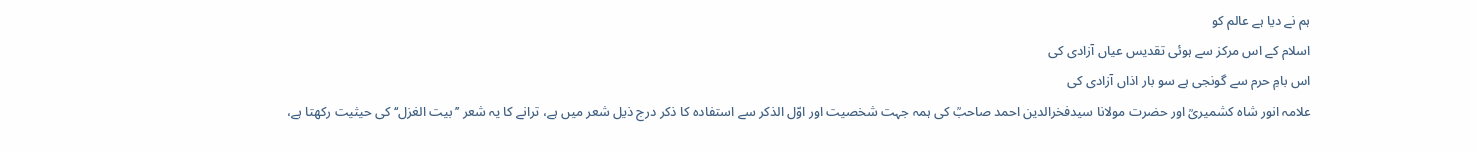ہم نے دیا ہے عالم کو
اسلام کے اس مرکز سے ہوئی تقدیس عیاں آزادی کی
اس بامِ حرم سے گونجی ہے سو بار اذاں آزادی کی
علامہ انور شاہ کشمیریؒ اور حضرت مولانا سیدفخرالدین احمد صاحبؒ کی ہمہ جہت شخصیت اور اوّل الذکر سے استفادہ کا ذکر درج ذیل شعر میں ہے، ترانے کا یہ شعر ’’بیت الغزل‘‘ کی حیثیت رکھتا ہے،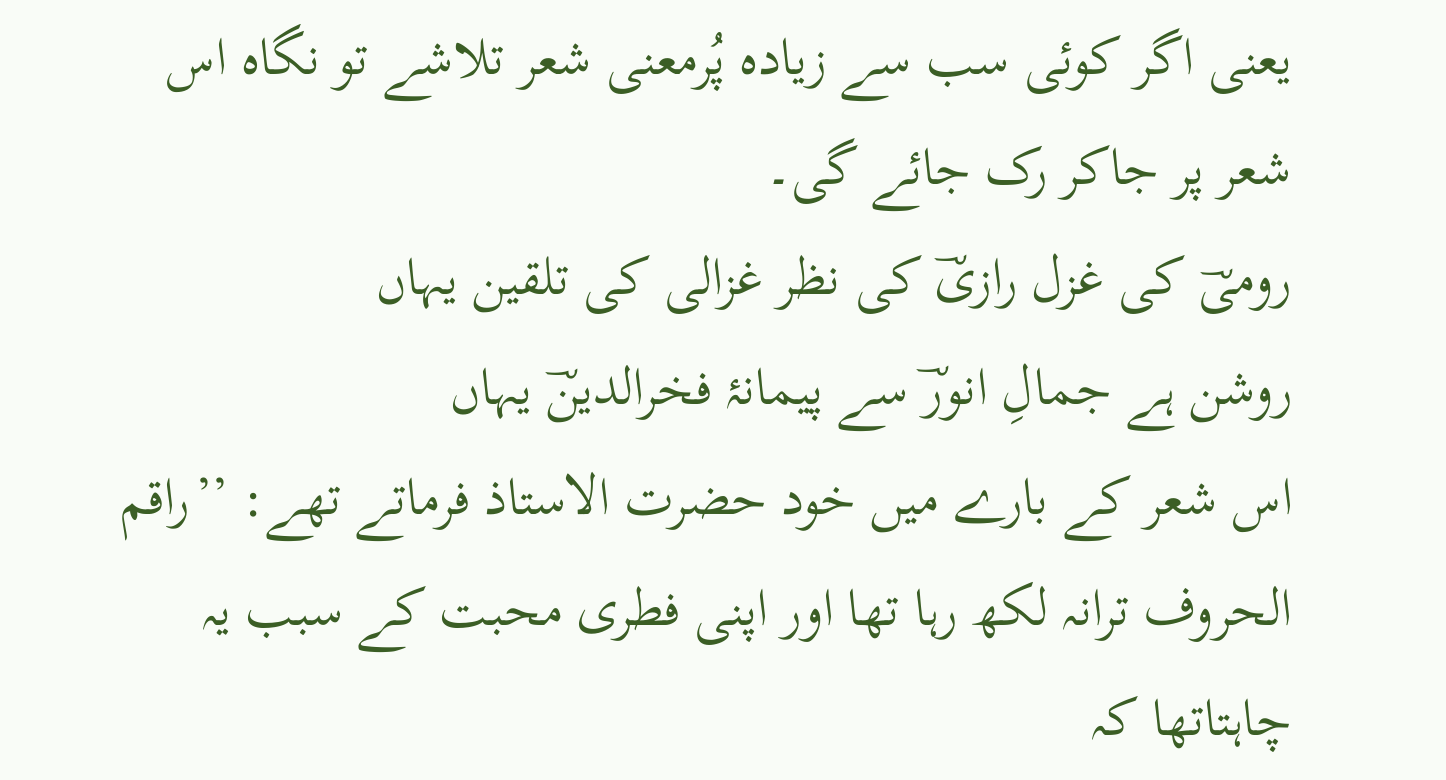یعنی اگر کوئی سب سے زیادہ پُرمعنی شعر تلاشے تو نگاہ اس شعر پر جاکر رک جائے گی۔
رومیؔ کی غزل رازیؔ کی نظر غزالی کی تلقین یہاں
روشن ہے جمالِ انورؔ سے پیمانۂ فخرالدینؔ یہاں
اس شعر کے بارے میں خود حضرت الاستاذ فرماتے تھے: ’’راقم الحروف ترانہ لکھ رہا تھا اور اپنی فطری محبت کے سبب یہ چاہتاتھا کہ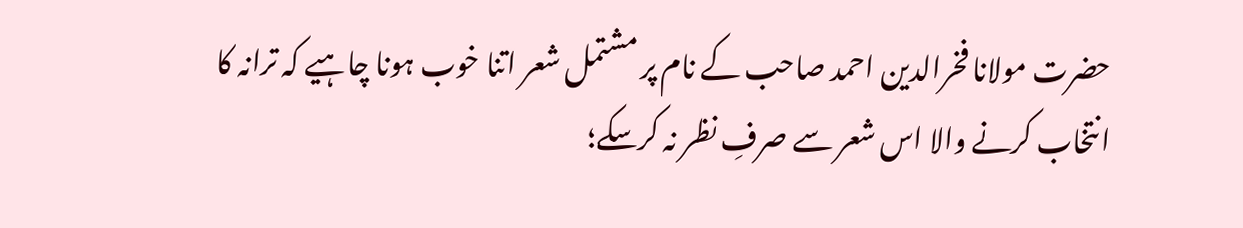حضرت مولانا فخرالدین احمد صاحب کے نام پر مشتمل شعر اتنا خوب ہونا چاہیے کہ ترانہ کا انتخاب کرنے والا اس شعر سے صرفِ نظر نہ کرسکے؛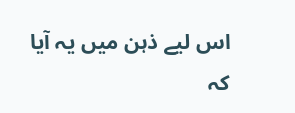اس لیے ذہن میں یہ آیا کہ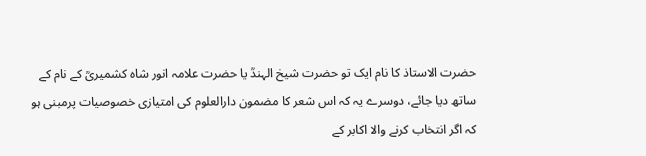حضرت الاستاذ کا نام ایک تو حضرت شیخ الہندؒ یا حضرت علامہ انور شاہ کشمیریؒ کے نام کے ساتھ دیا جائے، دوسرے یہ کہ اس شعر کا مضمون دارالعلوم کی امتیازی خصوصیات پرمبنی ہو کہ اگر انتخاب کرنے والا اکابر کے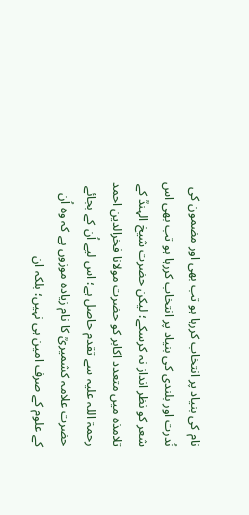نام کی بنیاد پر انتخاب کررہا ہو تب بھی اور مضمون کی نُدرت اور بلندی کی بنیاد پر انتخاب کررہا ہو تب بھی اس شعر کو نظر انداز نہ کرسکے؛ لیکن حضرت شیخ الہندؒ کے تلامذہ میں متعدد اکابر کو حضرت مولانا فخرالدین احمد رحمۃ اللہ علیہ سے تقدم حاصل ہے؛ اس لیے اُن کے بجائے حضرت علامہ کشمیریؒ کا نام زیادہ موزوں ہے کہ وہ اُن کے علوم کے صرف امین ہی نہیں؛ بلکہ ان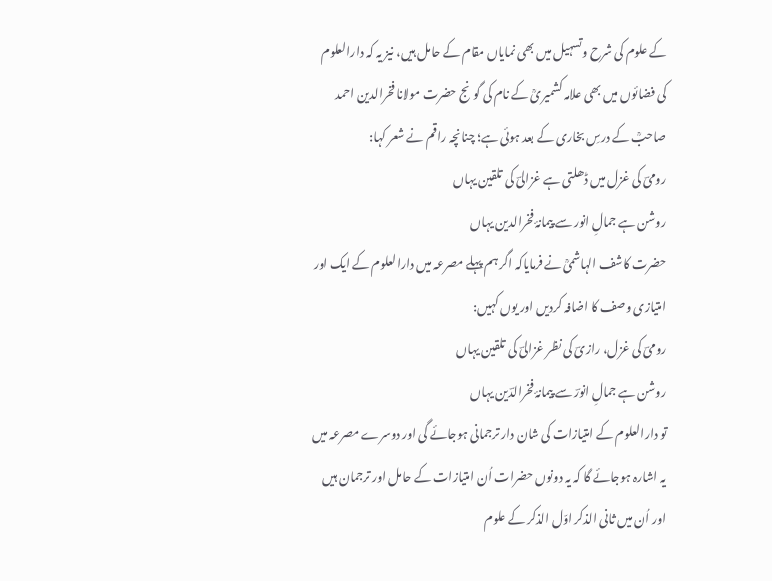کے علوم کی شرح وتسہیل میں بھی نمایاں مقام کے حامل ہیں، نیز یہ کہ دارالعلوم کی فضائوں میں بھی علامہ کشمیریؒ کے نام کی گونج حضرت مولانا فخرالدین احمد صاحبؒ کے درسِ بخاری کے بعد ہوئی ہے؛ چنانچہ راقم نے شعر کہا:
رومیؔ کی غزل میں ڈھلتی ہے غزالیؔ کی تلقین یہاں
روشن ہے جمالِ انور سے پیمانۂ فخرالدین یہاں
حضرت کاشف الہاشمیؒ نے فرمایاکہ اگر ہم پہلے مصرعہ میں دارالعلوم کے ایک اور امتیازی وصف کا اضافہ کردیں اور یوں کہیں:
رومیؔ کی غزل، رازیؔ کی نظر غزالیؔ کی تلقین یہاں
روشن ہے جمالِ انورؔ سے پیمانۂ فخرالدؔین یہاں
تو دارالعلوم کے امتیازات کی شان دار ترجمانی ہوجائے گی اور دوسرے مصرعہ میں یہ اشارہ ہوجائے گا کہ یہ دونوں حضرات اُن امتیازات کے حامل اور ترجمان ہیں اور اُن میں ثانی الذکر اوّل الذکر کے علوم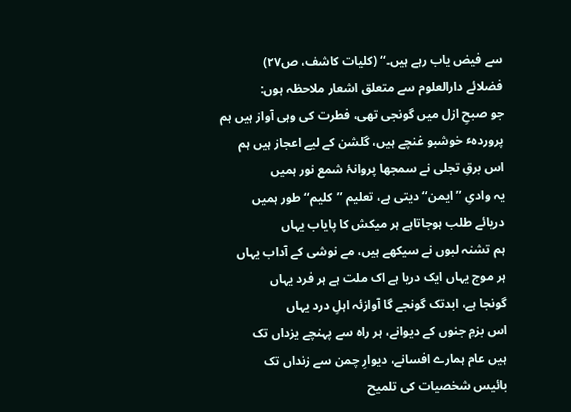سے فیض یاب رہے ہیں۔‘‘ (کلیات کاشف، ص۲۷)
فضلائے دارالعلوم سے متعلق اشعار ملاحظہ ہوں:
جو صبحِ ازل میں گونجی تھی، فطرت کی وہی آواز ہیں ہم
پروردہٴ خوشبو غنچے ہیں، گلشن کے لیے اعجاز ہیں ہم
اس برقِ تجلی نے سمجھا پروانۂ شمع نور ہمیں
یہ وادیِ ’’ایمن‘‘ دیتی ہے، تعلیم ’’کلیم‘‘ طور ہمیں
دریائے طلب ہوجاتاہے ہر میکش کا پایاب یہاں
ہم تشنہ لبوں نے سیکھے ہیں، مے نوشی کے آداب یہاں
ہر موج یہاں ایک دریا ہے اک ملت ہے ہر فرد یہاں
گونجا ہے، ابدتک گونجے گا آوازئہ اہلِ درد یہاں
اس بزمِ جنوں کے دیوانے، ہر راہ سے پہنچے یزداں تک
ہیں عام ہمارے افسانے، دیوارِ چمن سے زنداں تک
بائیس شخصیات کی تلمیح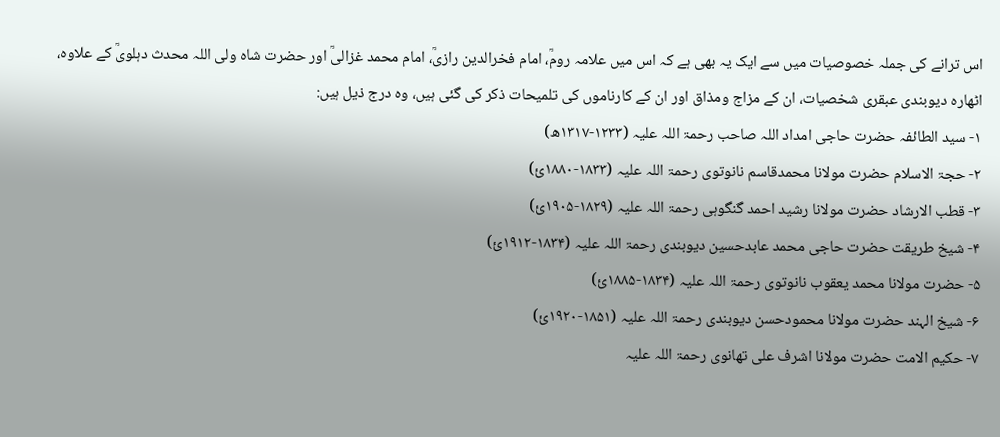اس ترانے کی جملہ خصوصیات میں سے ایک یہ بھی ہے کہ اس میں علامہ رومؒ، امام فخرالدین رازیؒ، امام محمد غزالیؒ اور حضرت شاہ ولی اللہ محدث دہلویؒ کے علاوہ، اٹھارہ دیوبندی عبقری شخصیات، ان کے مزاج ومذاق اور ان کے کارناموں کی تلمیحات ذکر کی گئی ہیں، وہ درج ذیل ہیں:
۱- سید الطائفہ حضرت حاجی امداد اللہ صاحب رحمۃ اللہ علیہ (۱۲۳۳-۱۳۱۷ھ)
۲- حجۃ الاسلام حضرت مولانا محمدقاسم نانوتوی رحمۃ اللہ علیہ (۱۸۳۳-۱۸۸۰ئ)
۳- قطب الارشاد حضرت مولانا رشید احمد گنگوہی رحمۃ اللہ علیہ (۱۸۲۹-۱۹۰۵ئ)
۴- شیخ طریقت حضرت حاجی محمد عابدحسین دیوبندی رحمۃ اللہ علیہ (۱۸۳۴-۱۹۱۲ئ)
۵- حضرت مولانا محمد یعقوب نانوتوی رحمۃ اللہ علیہ (۱۸۳۴-۱۸۸۵ئ)
۶- شیخ الہند حضرت مولانا محمودحسن دیوبندی رحمۃ اللہ علیہ (۱۸۵۱-۱۹۲۰ئ)
۷- حکیم الامت حضرت مولانا اشرف علی تھانوی رحمۃ اللہ علیہ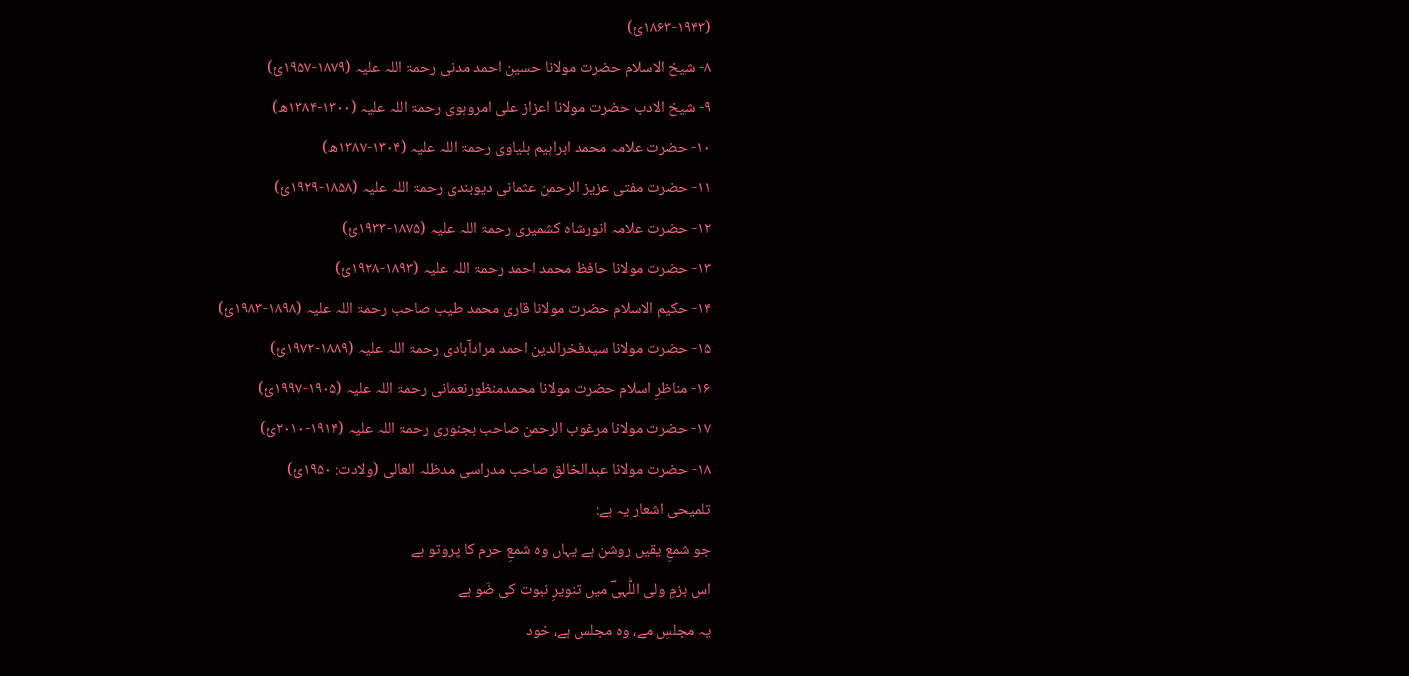(۱۸۶۳-۱۹۴۳ئ)
۸- شیخ الاسلام حضرت مولانا حسین احمد مدنی رحمۃ اللہ علیہ (۱۸۷۹-۱۹۵۷ئ)
۹- شیخ الادب حضرت مولانا اعزاز علی امروہوی رحمۃ اللہ علیہ (۱۳۰۰-۱۳۸۴ھ)
۱۰- حضرت علامہ محمد ابراہیم بلیاوی رحمۃ اللہ علیہ (۱۳۰۴-۱۳۸۷ھ)
۱۱- حضرت مفتی عزیز الرحمن عثمانی دیوبندی رحمۃ اللہ علیہ (۱۸۵۸-۱۹۲۹ئ)
۱۲- حضرت علامہ انورشاہ کشمیری رحمۃ اللہ علیہ (۱۸۷۵-۱۹۳۳ئ)
۱۳- حضرت مولانا حافظ محمد احمد رحمۃ اللہ علیہ (۱۸۹۳-۱۹۲۸ئ)
۱۴- حکیم الاسلام حضرت مولانا قاری محمد طیب صاحب رحمۃ اللہ علیہ (۱۸۹۸-۱۹۸۳ئ)
۱۵- حضرت مولانا سیدفخرالدین احمد مرادآبادی رحمۃ اللہ علیہ (۱۸۸۹-۱۹۷۲ئ)
۱۶- مناظرِ اسلام حضرت مولانا محمدمنظورنعمانی رحمۃ اللہ علیہ (۱۹۰۵-۱۹۹۷ئ)
۱۷- حضرت مولانا مرغوب الرحمن صاحب بجنوری رحمۃ اللہ علیہ (۱۹۱۴-۲۰۱۰ئ)
۱۸- حضرت مولانا عبدالخالق صاحب مدراسی مدظلہ العالی (ولادت: ۱۹۵۰ئ)
تلمیحی اشعار یہ ہے:
جو شمعِ یقیں روشن ہے یہاں وہ شمعِ حرم کا پروتو ہے
اس بزمِ ولی اللّٰہیؔ میں تنویرِ نبوت کی ضَو ہے
یہ مجلسِ مے، وہ مجلس ہے، خود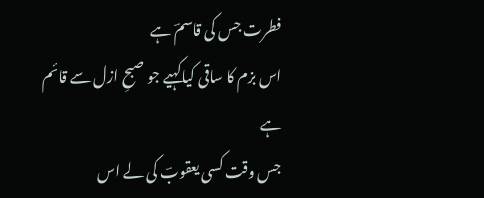فطرت جس کی قاسمؔ ہے
اس بزم کا ساقی کیاکہیے جو صبحِ ازل سے قائم ہے
جس وقت کسی یعقوبؔ کی لے اس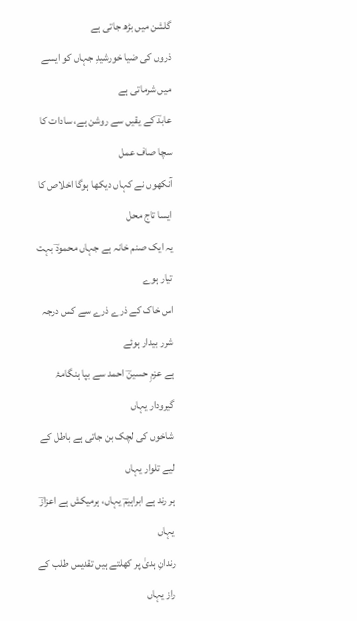گلشن میں بڑھ جاتی ہے
ذروں کی ضیا خورشیدِ جہاں کو ایسے میں شرماتی ہے
عابدؔ کے یقیں سے روشن ہے، سادات کا سچا صاف عمل
آنکھوں نے کہاں دیکھا ہوگا اخلاص کا ایسا تاج محل
یہ ایک صنم خانہ ہے جہاں محمودؔ بہت تیار ہوے
اس خاک کے ذرے ذرے سے کس درجہ شرر بیدار ہوئے
ہے عزمِ حسینؔ احمد سے بپا ہنگامۂ گیرودار یہاں
شاخوں کی لچک بن جاتی ہے باطل کے لیے تلوار یہاں
ہر رند ہے ابراہیمؔ یہاں، ہرمیکش ہے اعزازؔ یہاں
رندانِ ہدیٰ پر کھلتے ہیں تقدیس طلب کے راز یہاں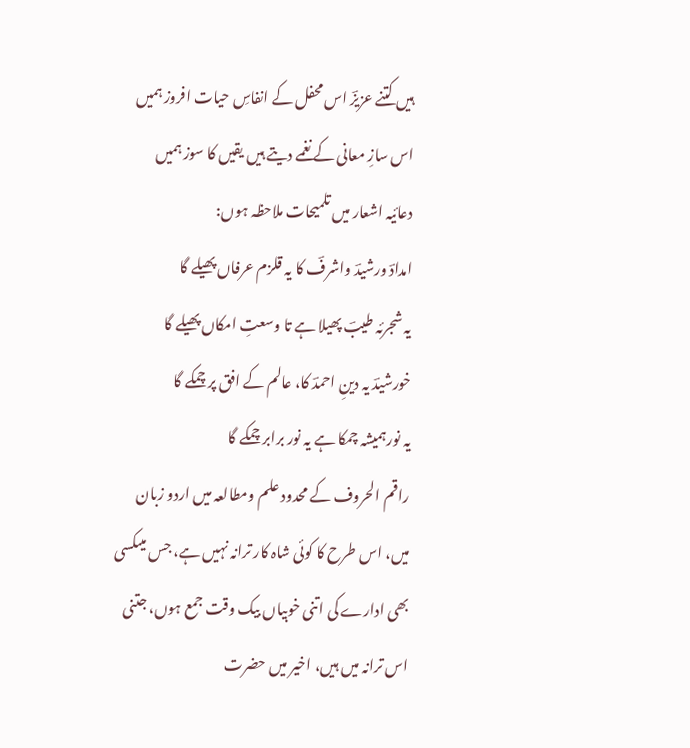ہیں کتنے عزیزؔ اس محفل کے انفاسِ حیات افروز ہمیں
اس سازِ معانی کے نغمے دیتے ہیں یقیں کا سوز ہمیں
دعائیہ اشعار میں تلمیحات ملاحظہ ہوں:
امدادؔ ورشیدؔ واشرفؔ کا یہ قلزم عرفاں پھیلے گا
یہ شجرئہ طیبؔ پھیلا ہے تا وسعتِ امکاں پھیلے گا
خورشیدؔ یہ دینِ احمدؔ کا، عالم کے افق پر چمکے گا
یہ نورہمیشہ چمکا ہے یہ نور برابر چمکے گا
راقم الحروف کے محدود علم ومطالعہ میں اردو زبان میں، اس طرح کا کوئی شاہ کار ترانہ نہیں ہے، جس میںکسی بھی ادارے کی اتنی خوبیاں بیک وقت جمع ہوں، جتنی اس ترانہ میں ہیں، اخیر میں حضرت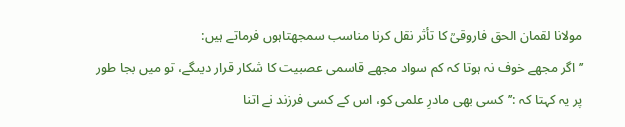مولانا لقمان الحق فاروقیؒ کا تأثر نقل کرنا مناسب سمجھتاہوں فرماتے ہیں:
’’اگر مجھے خوف نہ ہوتا کہ کم سواد مجھے قاسمی عصبیت کا شکار قرار دیںگے، تو میں بجا طور پر یہ کہتا کہ :’’کسی بھی مادرِ علمی کو، اس کے کسی فرزند نے اتنا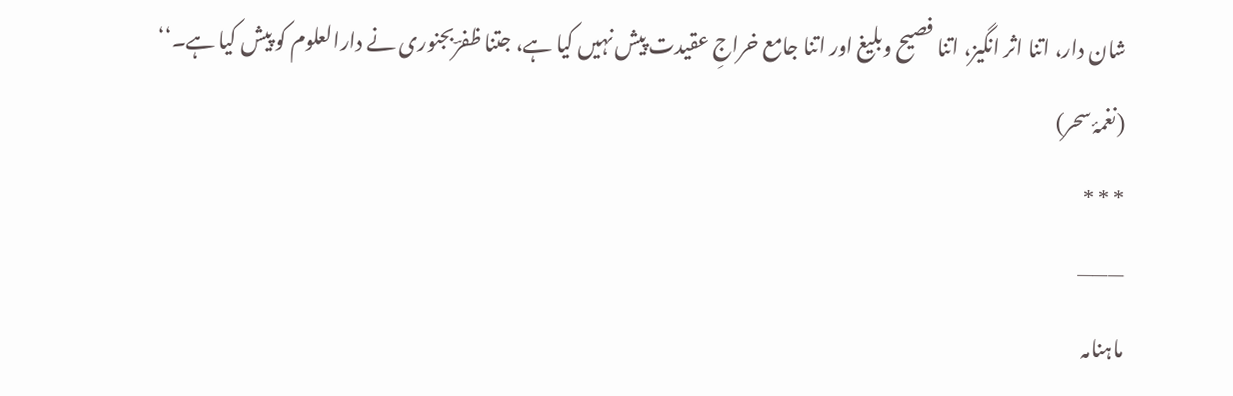شان دار، اتنا اثر انگیز، اتنا فصیح وبلیغ اور اتنا جامع خراجِ عقیدت پیش نہیں کیا ہے، جتنا ظفرؔبجنوری نے دارالعلوم کو پیش کیا ہے۔‘‘ (نغمۂ سحر)
* * *
———
ماہنامہ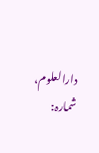دارالعلوم، شمارہ: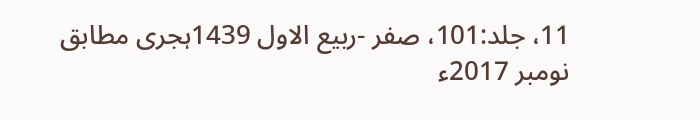11، جلد:101، صفر -ربیع الاول 1439ہجری مطابق نومبر 2017ء